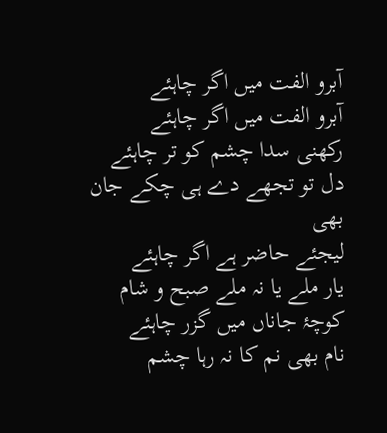آبرو الفت میں اگر چاہئے
آبرو الفت میں اگر چاہئے
رکھنی سدا چشم کو تر چاہئے
دل تو تجھے دے ہی چکے جان بھی
لیجئے حاضر ہے اگر چاہئے
یار ملے یا نہ ملے صبح و شام
کوچۂ جاناں میں گزر چاہئے
نام بھی نم کا نہ رہا چشم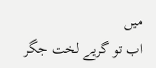میں
اب تو گریے لخت جگر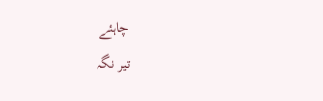چاہئے
تیر نگہ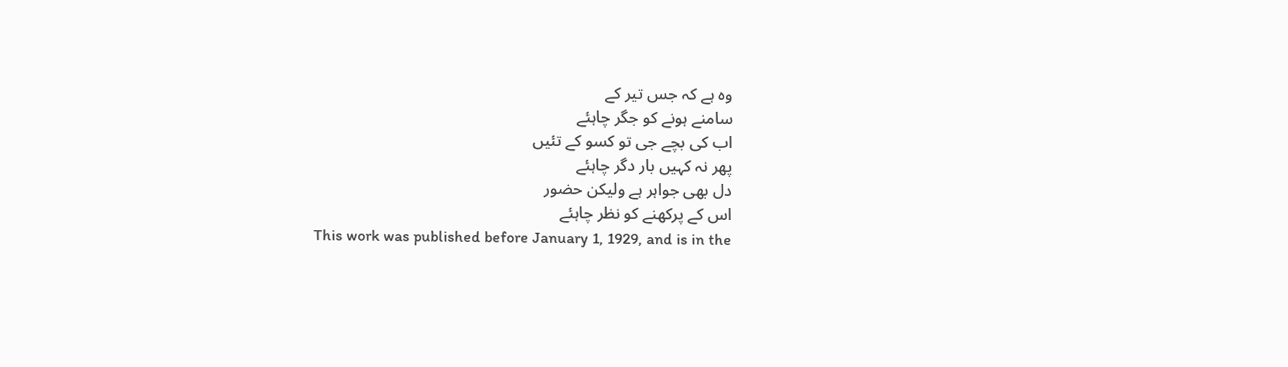وہ ہے کہ جس تیر کے
سامنے ہونے کو جگر چاہئے
اب کی بچے جی تو کسو کے تئیں
پھر نہ کہیں بار دگر چاہئے
دل بھی جواہر ہے ولیکن حضور
اس کے پرکھنے کو نظر چاہئے
This work was published before January 1, 1929, and is in the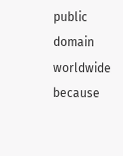public domain worldwide because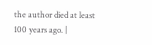the author died at least 100 years ago. |